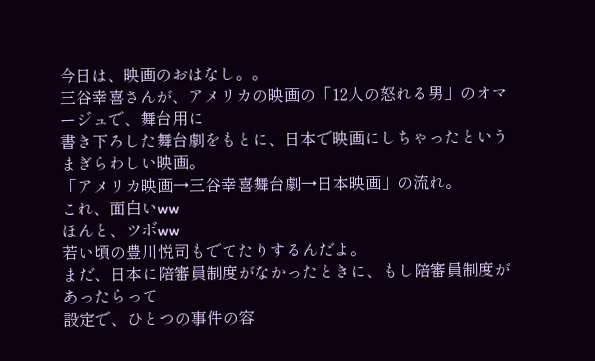今日は、映画のおはなし。。
三谷幸喜さんが、アメリカの映画の「12人の怒れる男」のオマージュで、舞台用に
書き下ろした舞台劇をもとに、日本で映画にしちゃったというまぎらわしい映画。
「アメリカ映画→三谷幸喜舞台劇→日本映画」の流れ。
これ、面白いww
ほんと、ツボww
若い頃の豊川悦司もでてたりするんだよ。
まだ、日本に陪審員制度がなかったときに、もし陪審員制度があったらって
設定で、ひとつの事件の容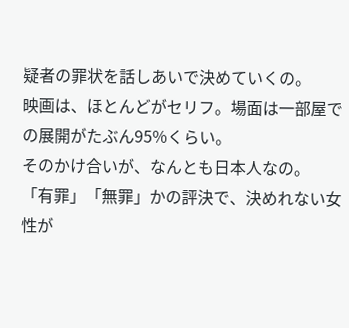疑者の罪状を話しあいで決めていくの。
映画は、ほとんどがセリフ。場面は一部屋での展開がたぶん95%くらい。
そのかけ合いが、なんとも日本人なの。
「有罪」「無罪」かの評決で、決めれない女性が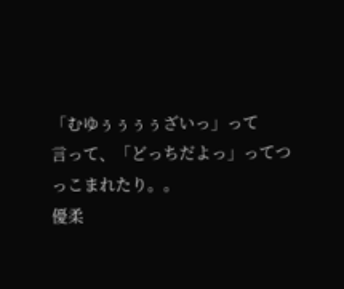「むゆぅぅぅぅざいっ」って
言って、「どっちだよっ」ってつっこまれたり。。
優柔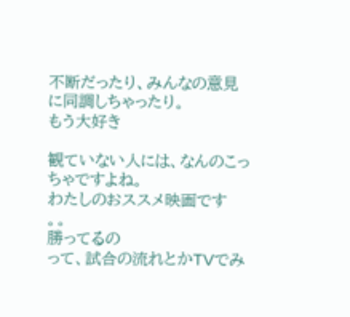不断だったり、みんなの意見に同調しちゃったり。
もう大好き

観ていない人には、なんのこっちゃですよね。
わたしのおススメ映画です
。。
勝ってるの
って、試合の流れとかTVでみ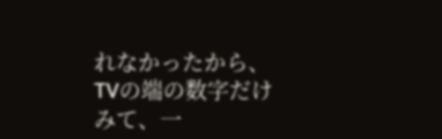れなかったから、TVの端の数字だけみて、一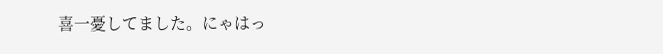喜一憂してました。にゃはっ